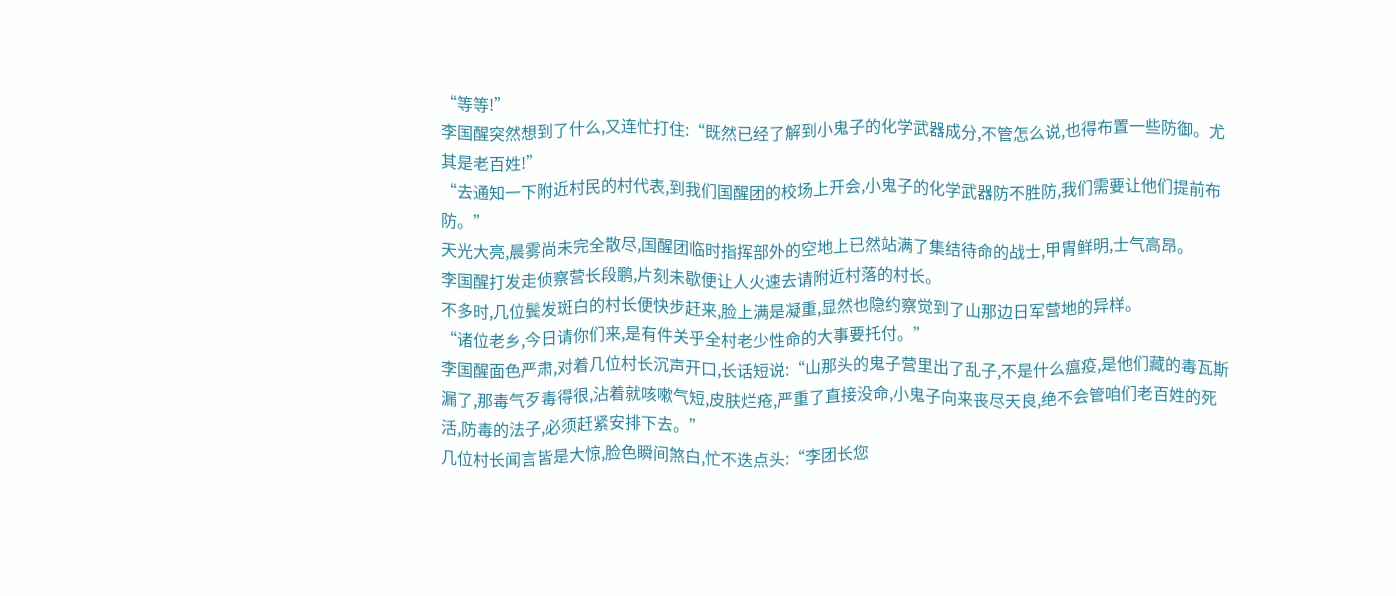“等等!”
李国醒突然想到了什么,又连忙打住:“既然已经了解到小鬼子的化学武器成分,不管怎么说,也得布置一些防御。尤其是老百姓!”
“去通知一下附近村民的村代表,到我们国醒团的校场上开会,小鬼子的化学武器防不胜防,我们需要让他们提前布防。”
天光大亮,晨雾尚未完全散尽,国醒团临时指挥部外的空地上已然站满了集结待命的战士,甲胄鲜明,士气高昂。
李国醒打发走侦察营长段鹏,片刻未歇便让人火速去请附近村落的村长。
不多时,几位鬓发斑白的村长便快步赶来,脸上满是凝重,显然也隐约察觉到了山那边日军营地的异样。
“诸位老乡,今日请你们来,是有件关乎全村老少性命的大事要托付。”
李国醒面色严肃,对着几位村长沉声开口,长话短说:“山那头的鬼子营里出了乱子,不是什么瘟疫,是他们藏的毒瓦斯漏了,那毒气歹毒得很,沾着就咳嗽气短,皮肤烂疮,严重了直接没命,小鬼子向来丧尽天良,绝不会管咱们老百姓的死活,防毒的法子,必须赶紧安排下去。”
几位村长闻言皆是大惊,脸色瞬间煞白,忙不迭点头:“李团长您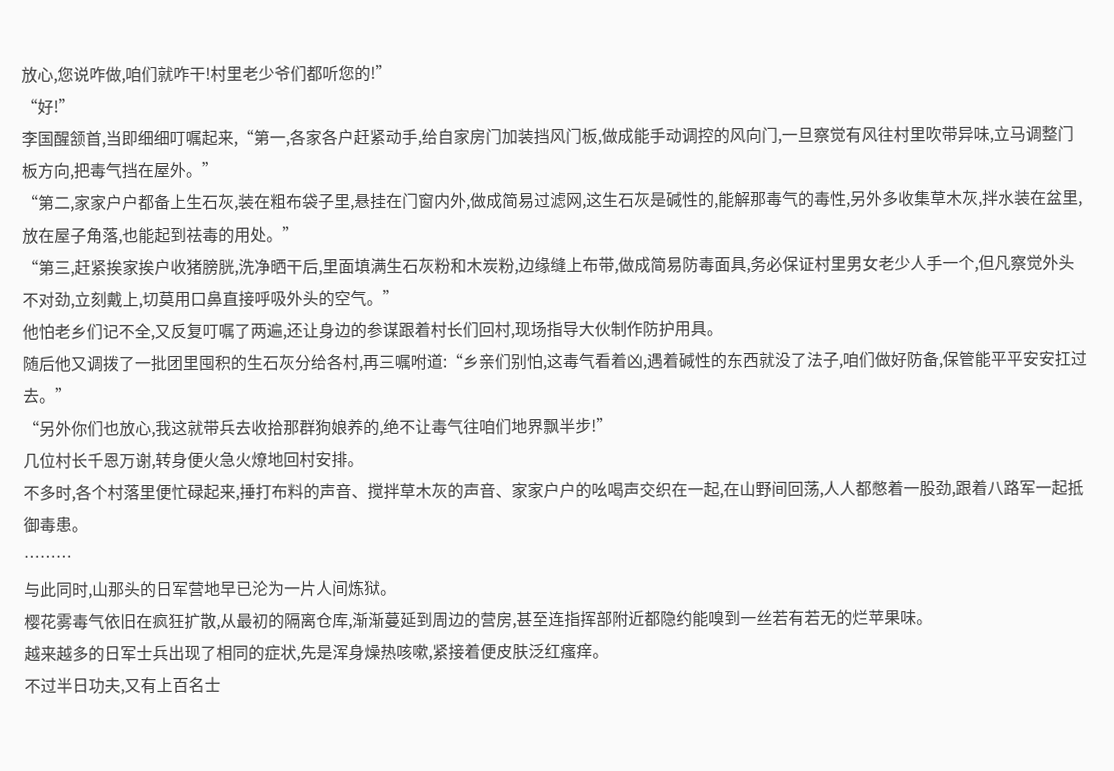放心,您说咋做,咱们就咋干!村里老少爷们都听您的!”
“好!”
李国醒颔首,当即细细叮嘱起来,“第一,各家各户赶紧动手,给自家房门加装挡风门板,做成能手动调控的风向门,一旦察觉有风往村里吹带异味,立马调整门板方向,把毒气挡在屋外。”
“第二,家家户户都备上生石灰,装在粗布袋子里,悬挂在门窗内外,做成简易过滤网,这生石灰是碱性的,能解那毒气的毒性,另外多收集草木灰,拌水装在盆里,放在屋子角落,也能起到祛毒的用处。”
“第三,赶紧挨家挨户收猪膀胱,洗净晒干后,里面填满生石灰粉和木炭粉,边缘缝上布带,做成简易防毒面具,务必保证村里男女老少人手一个,但凡察觉外头不对劲,立刻戴上,切莫用口鼻直接呼吸外头的空气。”
他怕老乡们记不全,又反复叮嘱了两遍,还让身边的参谋跟着村长们回村,现场指导大伙制作防护用具。
随后他又调拨了一批团里囤积的生石灰分给各村,再三嘱咐道:“乡亲们别怕,这毒气看着凶,遇着碱性的东西就没了法子,咱们做好防备,保管能平平安安扛过去。”
“另外你们也放心,我这就带兵去收拾那群狗娘养的,绝不让毒气往咱们地界飘半步!”
几位村长千恩万谢,转身便火急火燎地回村安排。
不多时,各个村落里便忙碌起来,捶打布料的声音、搅拌草木灰的声音、家家户户的吆喝声交织在一起,在山野间回荡,人人都憋着一股劲,跟着八路军一起抵御毒患。
………
与此同时,山那头的日军营地早已沦为一片人间炼狱。
樱花雾毒气依旧在疯狂扩散,从最初的隔离仓库,渐渐蔓延到周边的营房,甚至连指挥部附近都隐约能嗅到一丝若有若无的烂苹果味。
越来越多的日军士兵出现了相同的症状,先是浑身燥热咳嗽,紧接着便皮肤泛红瘙痒。
不过半日功夫,又有上百名士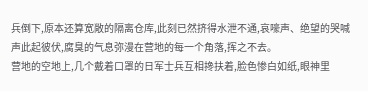兵倒下,原本还算宽敞的隔离仓库,此刻已然挤得水泄不通,哀嚎声、绝望的哭喊声此起彼伏,腐臭的气息弥漫在营地的每一个角落,挥之不去。
营地的空地上,几个戴着口罩的日军士兵互相搀扶着,脸色惨白如纸,眼神里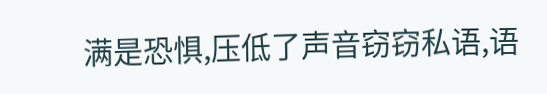满是恐惧,压低了声音窃窃私语,语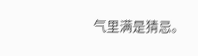气里满是猜忌。